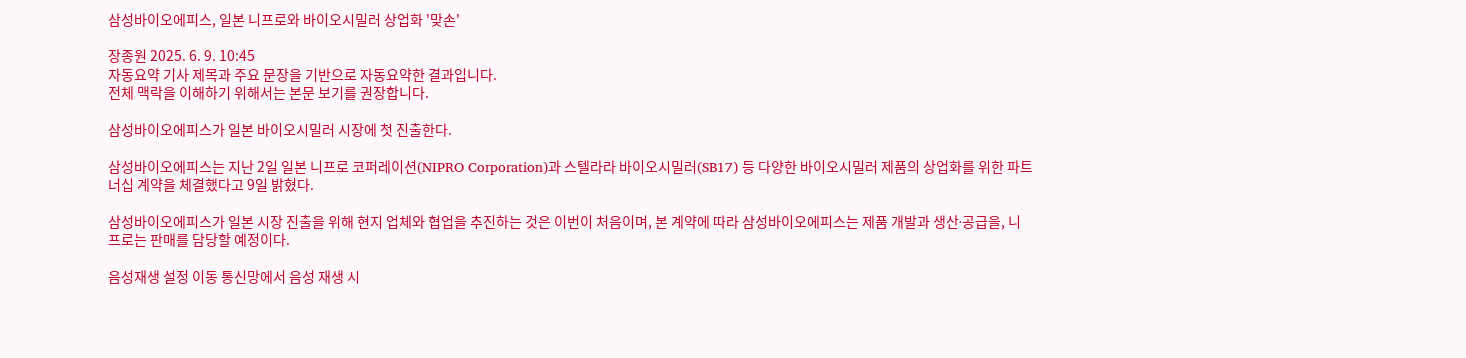삼성바이오에피스, 일본 니프로와 바이오시밀러 상업화 '맞손'

장종원 2025. 6. 9. 10:45
자동요약 기사 제목과 주요 문장을 기반으로 자동요약한 결과입니다.
전체 맥락을 이해하기 위해서는 본문 보기를 권장합니다.

삼성바이오에피스가 일본 바이오시밀러 시장에 첫 진출한다.

삼성바이오에피스는 지난 2일 일본 니프로 코퍼레이션(NIPRO Corporation)과 스텔라라 바이오시밀러(SB17) 등 다양한 바이오시밀러 제품의 상업화를 위한 파트너십 계약을 체결했다고 9일 밝혔다.

삼성바이오에피스가 일본 시장 진출을 위해 현지 업체와 협업을 추진하는 것은 이번이 처음이며, 본 계약에 따라 삼성바이오에피스는 제품 개발과 생산∙공급을, 니프로는 판매를 담당할 예정이다.

음성재생 설정 이동 통신망에서 음성 재생 시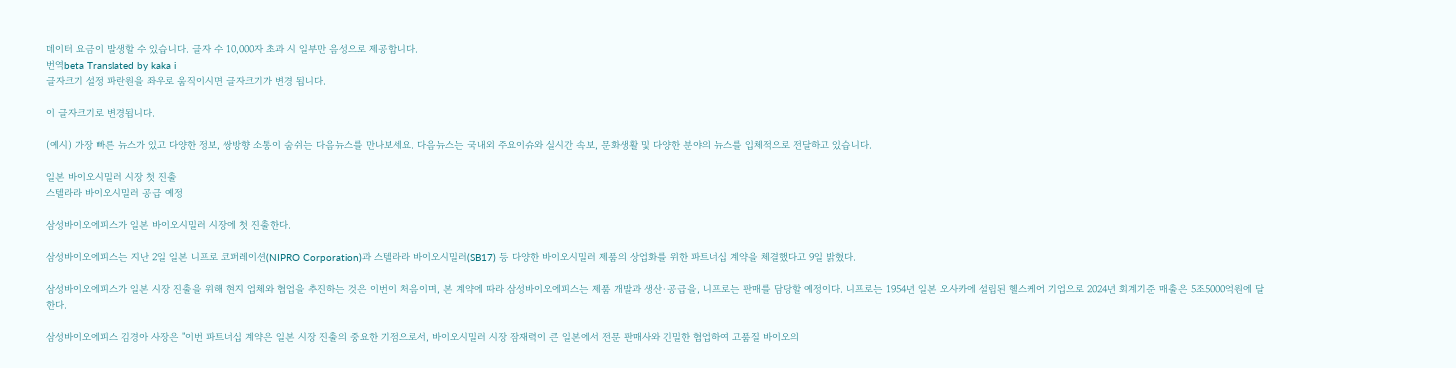데이터 요금이 발생할 수 있습니다. 글자 수 10,000자 초과 시 일부만 음성으로 제공합니다.
번역beta Translated by kaka i
글자크기 설정 파란원을 좌우로 움직이시면 글자크기가 변경 됩니다.

이 글자크기로 변경됩니다.

(예시) 가장 빠른 뉴스가 있고 다양한 정보, 쌍방향 소통이 숨쉬는 다음뉴스를 만나보세요. 다음뉴스는 국내외 주요이슈와 실시간 속보, 문화생활 및 다양한 분야의 뉴스를 입체적으로 전달하고 있습니다.

일본 바이오시밀러 시장 첫 진출
스텔라라 바이오시밀러 공급 예정

삼성바이오에피스가 일본 바이오시밀러 시장에 첫 진출한다.

삼성바이오에피스는 지난 2일 일본 니프로 코퍼레이션(NIPRO Corporation)과 스텔라라 바이오시밀러(SB17) 등 다양한 바이오시밀러 제품의 상업화를 위한 파트너십 계약을 체결했다고 9일 밝혔다.

삼성바이오에피스가 일본 시장 진출을 위해 현지 업체와 협업을 추진하는 것은 이번이 처음이며, 본 계약에 따라 삼성바이오에피스는 제품 개발과 생산∙공급을, 니프로는 판매를 담당할 예정이다. 니프로는 1954년 일본 오사카에 설립된 헬스케어 기업으로 2024년 회계기준 매출은 5조5000억원에 달한다.

삼성바이오에피스 김경아 사장은 "이번 파트너십 계약은 일본 시장 진출의 중요한 기점으로서, 바이오시밀러 시장 잠재력이 큰 일본에서 전문 판매사와 긴밀한 협업하여 고품질 바이오의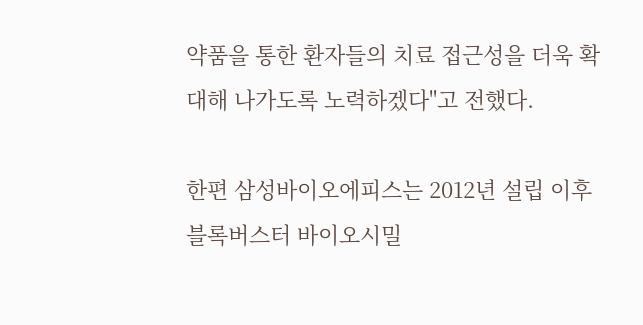약품을 통한 환자들의 치료 접근성을 더욱 확대해 나가도록 노력하겠다"고 전했다.

한편 삼성바이오에피스는 2012년 설립 이후 블록버스터 바이오시밀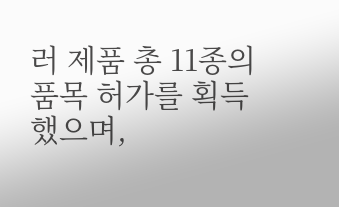러 제품 총 11종의 품목 허가를 획득했으며,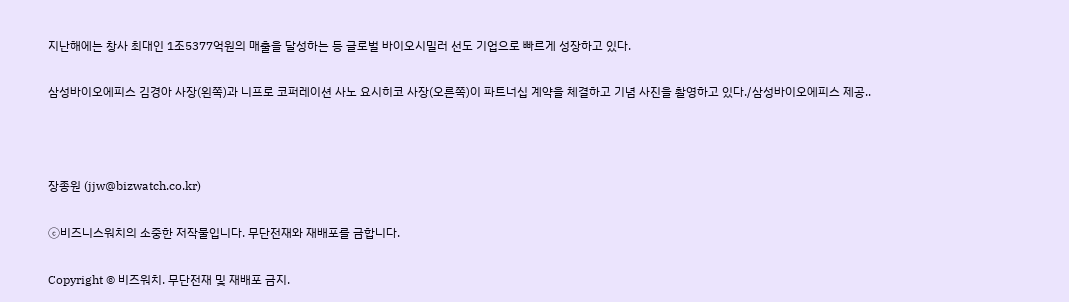지난해에는 창사 최대인 1조5377억원의 매출을 달성하는 등 글로벌 바이오시밀러 선도 기업으로 빠르게 성장하고 있다.

삼성바이오에피스 김경아 사장(왼쪽)과 니프로 코퍼레이션 사노 요시히코 사장(오른쪽)이 파트너십 계약을 체결하고 기념 사진을 촬영하고 있다./삼성바이오에피스 제공..



장종원 (jjw@bizwatch.co.kr)

ⓒ비즈니스워치의 소중한 저작물입니다. 무단전재와 재배포를 금합니다.

Copyright © 비즈워치. 무단전재 및 재배포 금지.